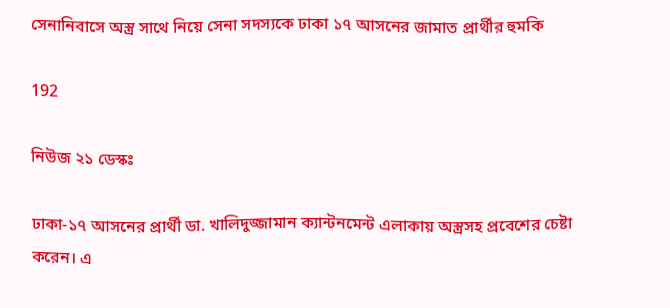সেনানিবাসে অস্ত্র সাথে নিয়ে সেনা সদস্যকে ঢাকা ১৭ আসনের জামাত প্রার্থীর হুমকি

192

নিউজ ২১ ডেস্কঃ

ঢাকা-১৭ আসনের প্রার্থী ডা. খালিদুজ্জামান ক্যান্টনমেন্ট এলাকায় অস্ত্রসহ প্রবেশের চেষ্টা করেন। এ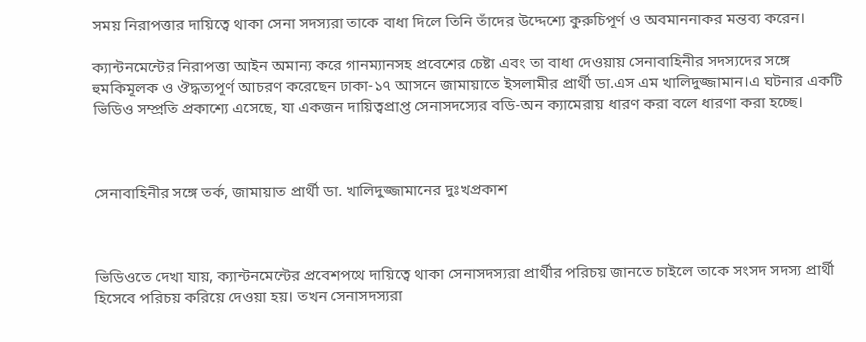সময় নিরাপত্তার দায়িত্বে থাকা সেনা সদস্যরা তাকে বাধা দিলে তিনি তাঁদের উদ্দেশ্যে কুরুচিপূর্ণ ও অবমাননাকর মন্তব্য করেন।

ক্যান্টনমেন্টের নিরাপত্তা আইন অমান্য করে গানম্যানসহ প্রবেশের চেষ্টা এবং তা বাধা দেওয়ায় সেনাবাহিনীর সদস্যদের সঙ্গে হুমকিমূলক ও ঔদ্ধত্যপূর্ণ আচরণ করেছেন ঢাকা-১৭ আসনে জামায়াতে ইসলামীর প্রার্থী ডা.এস এম খালিদুজ্জামান।এ ঘটনার একটি ভিডিও সম্প্রতি প্রকাশ্যে এসেছে, যা একজন দায়িত্বপ্রাপ্ত সেনাসদস্যের বডি-অন ক্যামেরায় ধারণ করা বলে ধারণা করা হচ্ছে।



সেনাবাহিনীর সঙ্গে তর্ক, জামায়াত প্রার্থী ডা. খালিদুজ্জামানের দুঃখপ্রকাশ



ভিডিওতে দেখা যায়, ক্যান্টনমেন্টের প্রবেশপথে দায়িত্বে থাকা সেনাসদস্যরা প্রার্থীর পরিচয় জানতে চাইলে তাকে সংসদ সদস্য প্রার্থী হিসেবে পরিচয় করিয়ে দেওয়া হয়। তখন সেনাসদস্যরা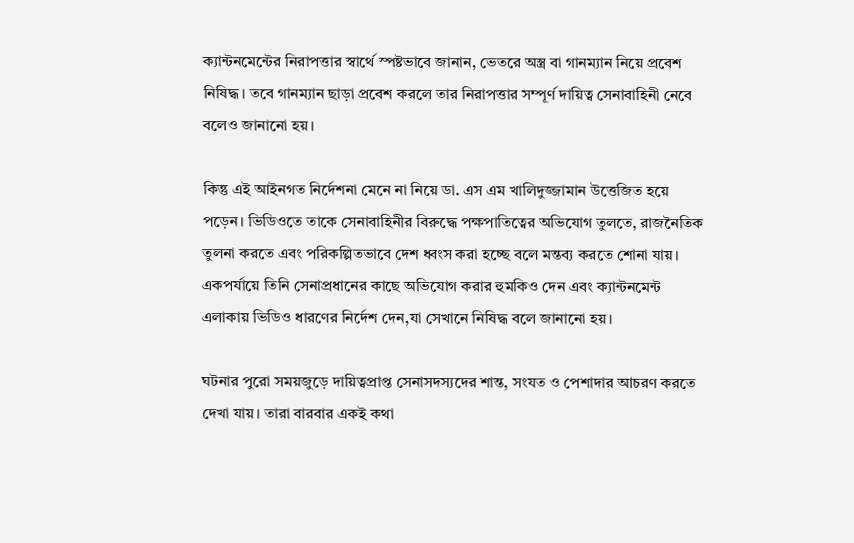ক্যান্টনমেন্টের নিরাপত্তার স্বার্থে স্পষ্টভাবে জানান, ভেতরে অস্ত্র বা গানম্যান নিয়ে প্রবেশ নিষিদ্ধ। তবে গানম্যান ছাড়া প্রবেশ করলে তার নিরাপত্তার সম্পূর্ণ দায়িত্ব সেনাবাহিনী নেবে বলেও জানানো হয়।

কিন্তু এই আইনগত নির্দেশনা মেনে না নিয়ে ডা. এস এম খালিদুজ্জামান উত্তেজিত হয়ে পড়েন। ভিডিওতে তাকে সেনাবাহিনীর বিরুদ্ধে পক্ষপাতিত্বের অভিযোগ তুলতে, রাজনৈতিক তুলনা করতে এবং পরিকল্পিতভাবে দেশ ধ্বংস করা হচ্ছে বলে মন্তব্য করতে শোনা যায়। একপর্যায়ে তিনি সেনাপ্রধানের কাছে অভিযোগ করার হুমকিও দেন এবং ক্যান্টনমেন্ট এলাকায় ভিডিও ধারণের নির্দেশ দেন,যা সেখানে নিষিদ্ধ বলে জানানো হয়।

ঘটনার পুরো সময়জুড়ে দায়িত্বপ্রাপ্ত সেনাসদস্যদের শান্ত, সংযত ও পেশাদার আচরণ করতে দেখা যায়। তারা বারবার একই কথা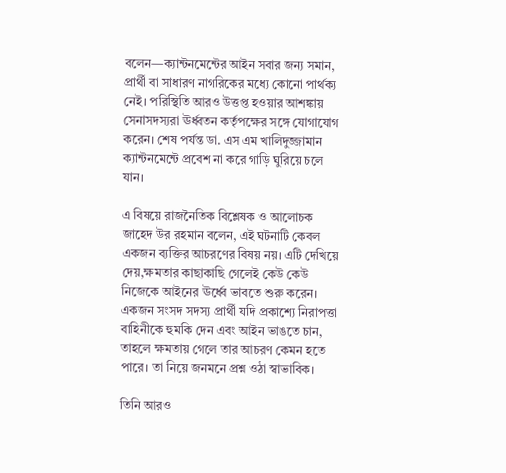বলেন—ক্যান্টনমেন্টের আইন সবার জন্য সমান, প্রার্থী বা সাধারণ নাগরিকের মধ্যে কোনো পার্থক্য নেই। পরিস্থিতি আরও উত্তপ্ত হওয়ার আশঙ্কায় সেনাসদস্যরা ঊর্ধ্বতন কর্তৃপক্ষের সঙ্গে যোগাযোগ করেন। শেষ পর্যন্ত ডা. এস এম খালিদুজ্জামান ক্যান্টনমেন্টে প্রবেশ না করে গাড়ি ঘুরিয়ে চলে যান।

এ বিষয়ে রাজনৈতিক বিশ্লেষক ও আলোচক জাহেদ উর রহমান বলেন, এই ঘটনাটি কেবল একজন ব্যক্তির আচরণের বিষয় নয়। এটি দেখিয়ে দেয়,ক্ষমতার কাছাকাছি গেলেই কেউ কেউ নিজেকে আইনের ঊর্ধ্বে ভাবতে শুরু করেন। একজন সংসদ সদস্য প্রার্থী যদি প্রকাশ্যে নিরাপত্তা বাহিনীকে হুমকি দেন এবং আইন ভাঙতে চান, তাহলে ক্ষমতায় গেলে তার আচরণ কেমন হতে পারে। তা নিয়ে জনমনে প্রশ্ন ওঠা স্বাভাবিক।

তিনি আরও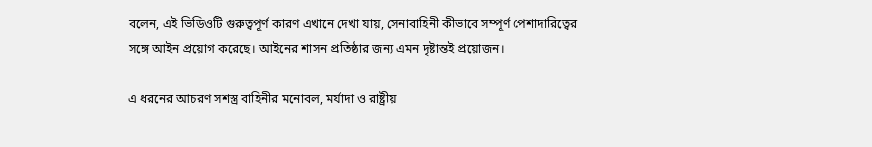বলেন, এই ভিডিওটি গুরুত্বপূর্ণ কারণ এখানে দেখা যায়, সেনাবাহিনী কীভাবে সম্পূর্ণ পেশাদারিত্বের সঙ্গে আইন প্রয়োগ করেছে। আইনের শাসন প্রতিষ্ঠার জন্য এমন দৃষ্টান্তই প্রয়োজন।

এ ধরনের আচরণ সশস্ত্র বাহিনীর মনোবল, মর্যাদা ও রাষ্ট্রীয়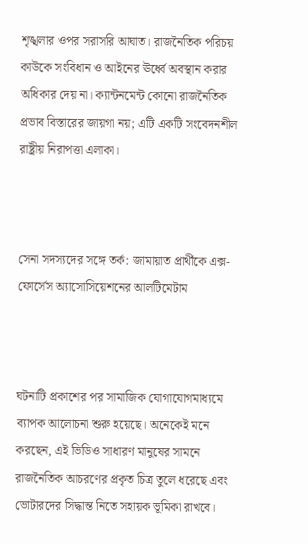শৃঙ্খলার ওপর সরাসরি আঘাত। রাজনৈতিক পরিচয় কাউকে সংবিধান ও আইনের ঊর্ধ্বে অবস্থান করার অধিকার দেয় না। ক্যান্টনমেন্ট কোনো রাজনৈতিক প্রভাব বিস্তারের জায়গা নয়; এটি একটি সংবেদনশীল রাষ্ট্রীয় নিরাপত্তা এলাকা।



সেনা সদস্যদের সঙ্গে তর্ক: জামায়াত প্রার্থীকে এক্স-ফোর্সেস অ্যাসোসিয়েশনের আলটিমেটাম



ঘটনাটি প্রকাশের পর সামাজিক যোগাযোগমাধ্যমে ব্যাপক আলোচনা শুরু হয়েছে। অনেকেই মনে করছেন, এই ভিডিও সাধারণ মানুষের সামনে রাজনৈতিক আচরণের প্রকৃত চিত্র তুলে ধরেছে এবং ভোটারদের সিদ্ধান্ত নিতে সহায়ক ভূমিকা রাখবে।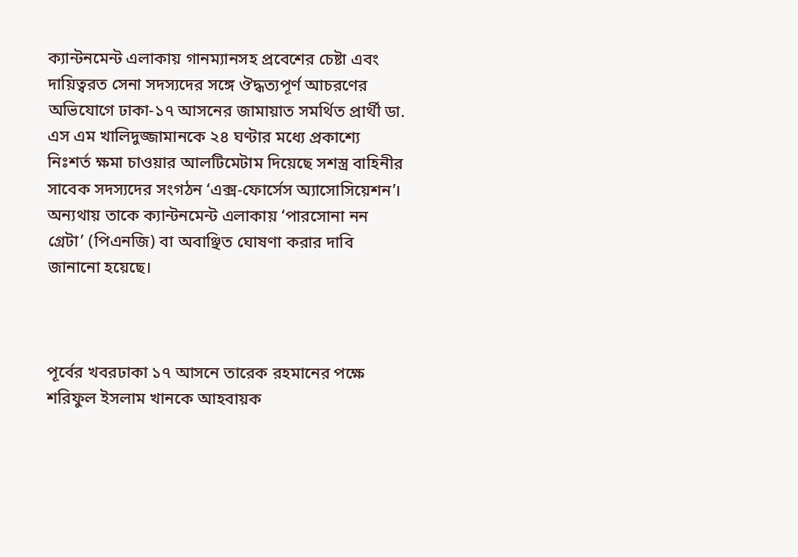ক্যান্টনমেন্ট এলাকায় গানম্যানসহ প্রবেশের চেষ্টা এবং দায়িত্বরত সেনা সদস্যদের সঙ্গে ঔদ্ধত্যপূর্ণ আচরণের অভিযোগে ঢাকা-১৭ আসনের জামায়াত সমর্থিত প্রার্থী ডা. এস এম খালিদুজ্জামানকে ২৪ ঘণ্টার মধ্যে প্রকাশ্যে নিঃশর্ত ক্ষমা চাওয়ার আলটিমেটাম দিয়েছে সশস্ত্র বাহিনীর সাবেক সদস্যদের সংগঠন ‘এক্স-ফোর্সেস অ্যাসোসিয়েশন’। অন্যথায় তাকে ক্যান্টনমেন্ট এলাকায় ‘পারসোনা নন গ্রেটা’ (পিএনজি) বা অবাঞ্ছিত ঘোষণা করার দাবি জানানো হয়েছে।



পূর্বের খবরঢাকা ১৭ আসনে তারেক রহমানের পক্ষে শরিফুল ইসলাম খানকে আহবায়ক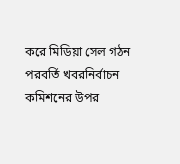করে মিডিয়া সেল গঠন
পরবর্তি খবরনির্বাচন কমিশনের উপর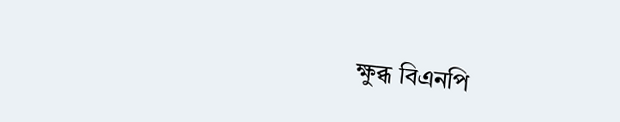ক্ষুব্ধ বিএনপি